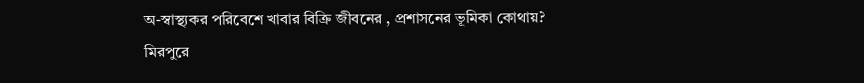অ-স্বাস্থ্যকর পরিবেশে খাবার বিক্রি জীবনের , প্রশাসনের ভূমিকা কোথায়? মিরপুরে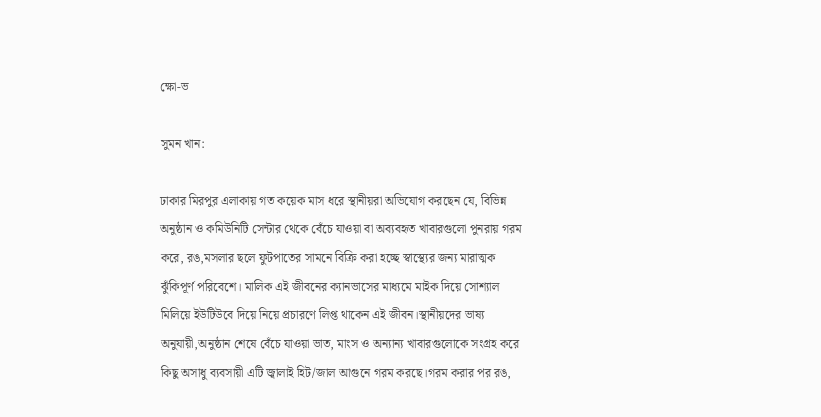ক্ষো-ভ

সুমন খান:

ঢাকার মিরপুর এলাকায় গত কয়েক মাস ধরে স্থানীয়রা অভিযোগ করছেন যে, বিভিন্ন অনুষ্ঠান ও কমিউনিটি সেন্টার থেকে বেঁচে যাওয়া বা অব্যবহৃত খাবারগুলো পুনরায় গরম করে, রঙ,মসলার ছলে ফুটপাতের সামনে বিক্রি করা হচ্ছে স্বাস্থ্যের জন্য মারাত্মক ঝুঁকিপূর্ণ পরিবেশে। মালিক এই জীবনের ক্যানভাসের মাধ্যমে মাইক দিয়ে সোশ্যাল মিলিয়ে ইউটিউবে দিয়ে নিয়ে প্রচারণে লিপ্ত থাকেন এই জীবন।স্থানীয়দের ভাষ্য অনুযায়ী,অনুষ্ঠান শেষে বেঁচে যাওয়া ভাত, মাংস ও অন্যান্য খাবারগুলোকে সংগ্রহ করে কিছু অসাধু ব্যবসায়ী এটি জ্বালাই হিট/জাল আগুনে গরম করছে।গরম করার পর রঙ,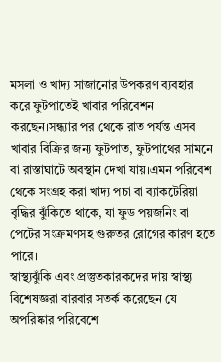মসলা ও খাদ্য সাজানোর উপকরণ ব্যবহার করে ফুটপাতেই খাবার পরিবেশন করছেন।সন্ধ্যার পর থেকে রাত পর্যন্ত এসব খাবার বিক্রির জন্য ফুটপাত, ফুটপাথের সামনে বা রাস্তাঘাটে অবস্থান দেখা যায়।এমন পরিবেশ থেকে সংগ্রহ করা খাদ্য পচা বা ব্যাকটেরিয়া বৃদ্ধির ঝুঁকিতে থাকে, যা ফুড পয়জনিং বা পেটের সংক্রমণসহ গুরুতর রোগের কারণ হতে পারে।
স্বাস্থ্যঝুঁকি এবং প্রস্তুতকারকদের দায় স্বাস্থ্য বিশেষজ্ঞরা বারবার সতর্ক করেছেন যে অপরিষ্কার পরিবেশে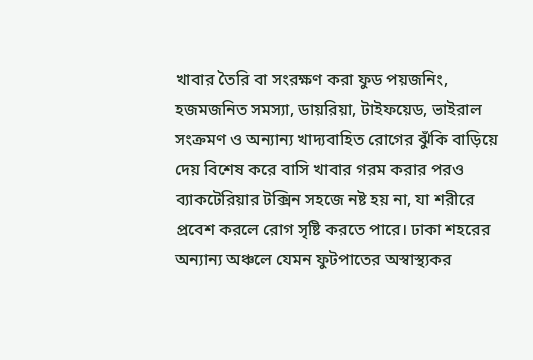খাবার তৈরি বা সংরক্ষণ করা ফুড পয়জনিং, হজমজনিত সমস্যা, ডায়রিয়া, টাইফয়েড, ভাইরাল সংক্রমণ ও অন্যান্য খাদ্যবাহিত রোগের ঝুঁকি বাড়িয়ে দেয় বিশেষ করে বাসি খাবার গরম করার পরও ব্যাকটেরিয়ার টক্সিন সহজে নষ্ট হয় না, যা শরীরে প্রবেশ করলে রোগ সৃষ্টি করতে পারে। ঢাকা শহরের অন্যান্য অঞ্চলে যেমন ফুটপাতের অস্বাস্থ্যকর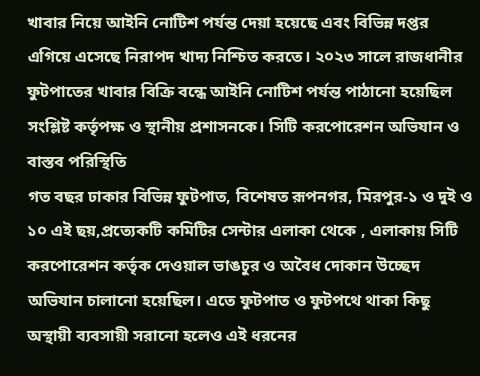খাবার নিয়ে আইনি নোটিশ পর্যন্ত দেয়া হয়েছে এবং বিভিন্ন দপ্তর এগিয়ে এসেছে নিরাপদ খাদ্য নিশ্চিত করতে। ২০২৩ সালে রাজধানীর ফুটপাতের খাবার বিক্রি বন্ধে আইনি নোটিশ পর্যন্ত পাঠানো হয়েছিল সংশ্লিষ্ট কর্তৃপক্ষ ও স্থানীয় প্রশাসনকে। সিটি করপোরেশন অভিযান ও বাস্তব পরিস্থিতি
গত বছর ঢাকার বিভিন্ন ফুটপাত, বিশেষত রূপনগর, মিরপুর-১ ও দুই ও ১০ এই ছয়,প্রত্যেকটি কমিটির সেন্টার এলাকা থেকে , এলাকায় সিটি করপোরেশন কর্তৃক দেওয়াল ভাঙচুর ও অবৈধ দোকান উচ্ছেদ অভিযান চালানো হয়েছিল। এতে ফুটপাত ও ফুটপথে থাকা কিছু অস্থায়ী ব্যবসায়ী সরানো হলেও এই ধরনের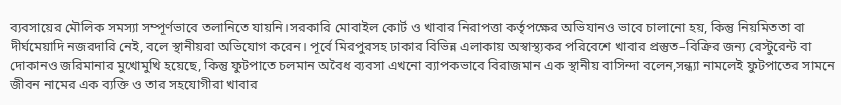ব্যবসায়ের মৌলিক সমস্যা সম্পূর্ণভাবে তলানিতে যায়নি।সরকারি মোবাইল কোর্ট ও খাবার নিরাপত্তা কর্তৃপক্ষের অভিযানও ভাবে চালানো হয়, কিন্তু নিয়মিততা বা দীর্ঘমেয়াদি নজরদারি নেই, বলে স্থানীয়রা অভিযোগ করেন। পূর্বে মিরপুরসহ ঢাকার বিভিন্ন এলাকায় অস্বাস্থ্যকর পরিবেশে খাবার প্রস্তুত–বিক্রির জন্য রেস্টুরেন্ট বা দোকানও জরিমানার মুখোমুখি হয়েছে, কিন্তু ফুটপাতে চলমান অবৈধ ব্যবসা এখনো ব্যাপকভাবে বিরাজমান এক স্থানীয় বাসিন্দা বলেন,সন্ধ্যা নামলেই ফুটপাতের সামনে জীবন নামের এক ব্যক্তি ও তার সহযোগীরা খাবার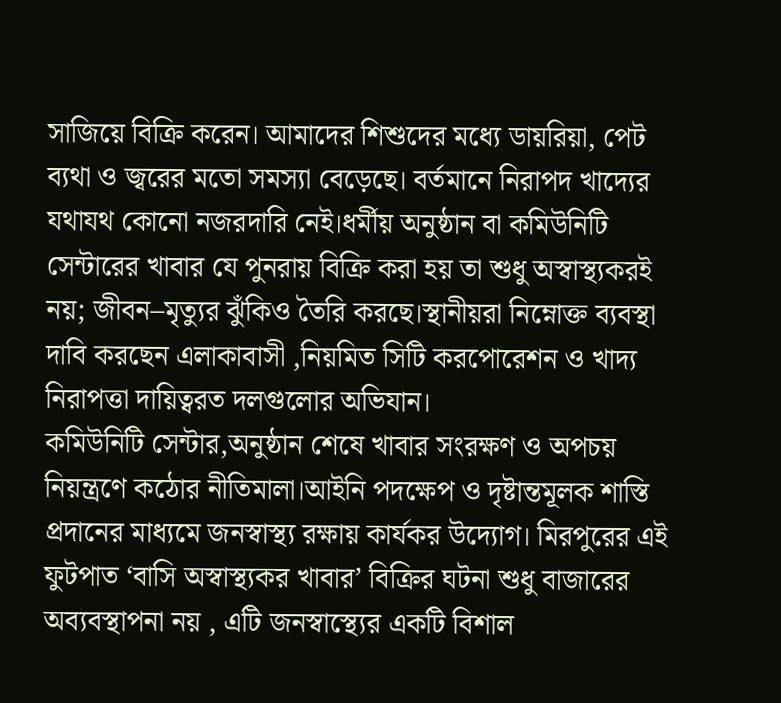সাজিয়ে বিক্রি করেন। আমাদের শিশুদের মধ্যে ডায়রিয়া, পেট ব্যথা ও জ্বরের মতো সমস্যা বেড়েছে। বর্তমানে নিরাপদ খাদ্যের যথাযথ কোনো নজরদারি নেই।ধর্মীয় অনুষ্ঠান বা কমিউনিটি সেন্টারের খাবার যে পুনরায় বিক্রি করা হয় তা শুধু অস্বাস্থ্যকরই নয়; জীবন–মৃত্যুর ঝুঁকিও তৈরি করছে।স্থানীয়রা নিম্নোক্ত ব্যবস্থা দাবি করছেন এলাকাবাসী ,নিয়মিত সিটি করপোরেশন ও খাদ্য নিরাপত্তা দায়িত্বরত দলগুলোর অভিযান।
কমিউনিটি সেন্টার,অনুষ্ঠান শেষে খাবার সংরক্ষণ ও অপচয় নিয়ন্ত্রণে কঠোর নীতিমালা।আইনি পদক্ষেপ ও দৃষ্টান্তমূলক শাস্তি প্রদানের মাধ্যমে জনস্বাস্থ্য রক্ষায় কার্যকর উদ্যোগ। মিরপুরের এই ফুটপাত ‘বাসি অস্বাস্থ্যকর খাবার’ বিক্রির ঘটনা শুধু বাজারের অব্যবস্থাপনা নয় , এটি জনস্বাস্থ্যের একটি বিশাল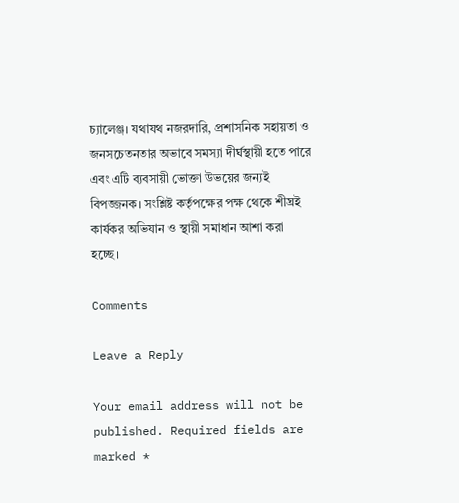চ্যালেঞ্জ। যথাযথ নজরদারি, প্রশাসনিক সহায়তা ও জনসচেতনতার অভাবে সমস্যা দীর্ঘস্থায়ী হতে পারে এবং এটি ব্যবসায়ী ভোক্তা উভয়ের জন্যই বিপজ্জনক। সংশ্লিষ্ট কর্তৃপক্ষের পক্ষ থেকে শীঘ্রই কার্যকর অভিযান ও স্থায়ী সমাধান আশা করা হচ্ছে।

Comments

Leave a Reply

Your email address will not be published. Required fields are marked *